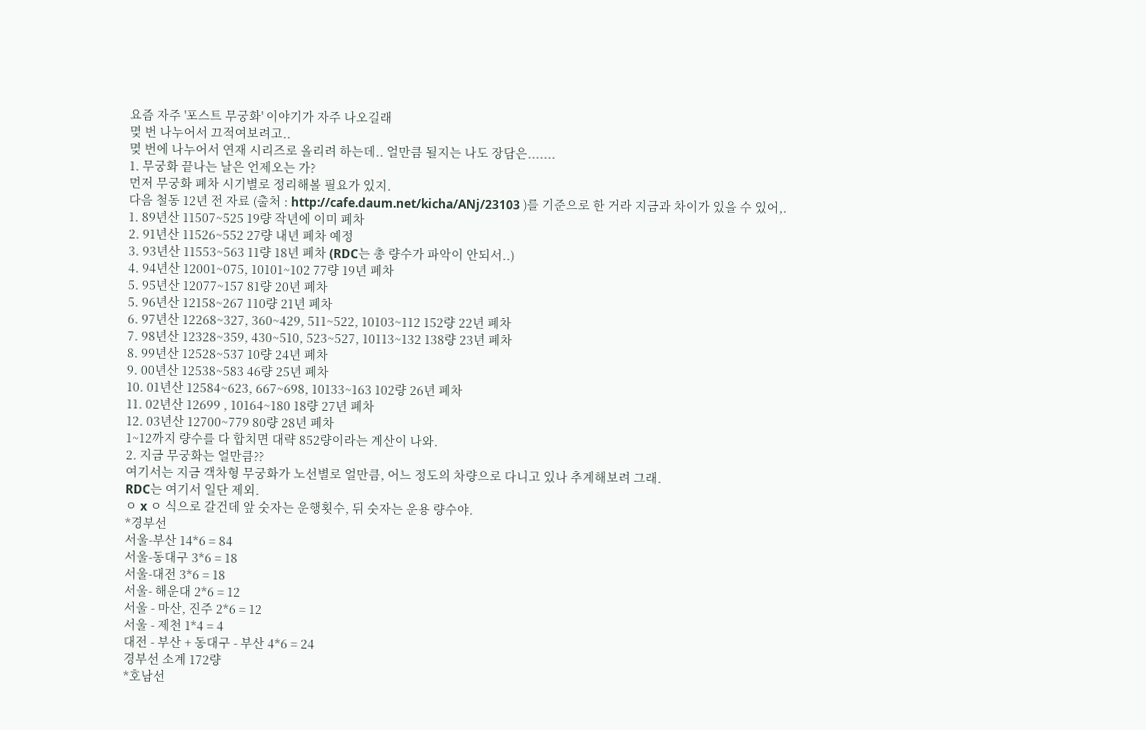요즘 자주 '포스트 무궁화' 이야기가 자주 나오길래
몆 번 나누어서 끄적여보려고..
몆 번에 나누어서 연재 시리즈로 올리려 하는데.. 얼만큼 될지는 나도 장담은.......
1. 무궁화 끝나는 날은 언제오는 가?
먼저 무궁화 폐차 시기별로 정리해볼 필요가 있지.
다음 철동 12년 전 자료 (출처 : http://cafe.daum.net/kicha/ANj/23103 )를 기준으로 한 거라 지금과 차이가 있을 수 있어,.
1. 89년산 11507~525 19량 작년에 이미 폐차
2. 91년산 11526~552 27량 내년 폐차 예정
3. 93년산 11553~563 11량 18년 폐차 (RDC는 총 량수가 파악이 안되서..)
4. 94년산 12001~075, 10101~102 77량 19년 폐차
5. 95년산 12077~157 81량 20년 폐차
5. 96년산 12158~267 110량 21년 폐차
6. 97년산 12268~327, 360~429, 511~522, 10103~112 152량 22년 폐차
7. 98년산 12328~359, 430~510, 523~527, 10113~132 138량 23년 폐차
8. 99년산 12528~537 10량 24년 폐차
9. 00년산 12538~583 46량 25년 폐차
10. 01년산 12584~623, 667~698, 10133~163 102량 26년 폐차
11. 02년산 12699 , 10164~180 18량 27년 폐차
12. 03년산 12700~779 80량 28년 폐차
1~12까지 량수를 다 합치면 대략 852량이라는 계산이 나와.
2. 지금 무궁화는 얼만큼??
여기서는 지금 객차형 무궁화가 노선별로 얼만큼, 어느 정도의 차량으로 다니고 있나 추계해보려 그래.
RDC는 여기서 일단 제외.
ㅇ x ㅇ 식으로 갈건데 앞 숫자는 운행횟수, 뒤 숫자는 운용 량수야.
*경부선
서울-부산 14*6 = 84
서울-동대구 3*6 = 18
서울-대전 3*6 = 18
서울- 해운대 2*6 = 12
서울 - 마산, 진주 2*6 = 12
서울 - 제천 1*4 = 4
대전 - 부산 + 동대구 - 부산 4*6 = 24
경부선 소계 172량
*호남선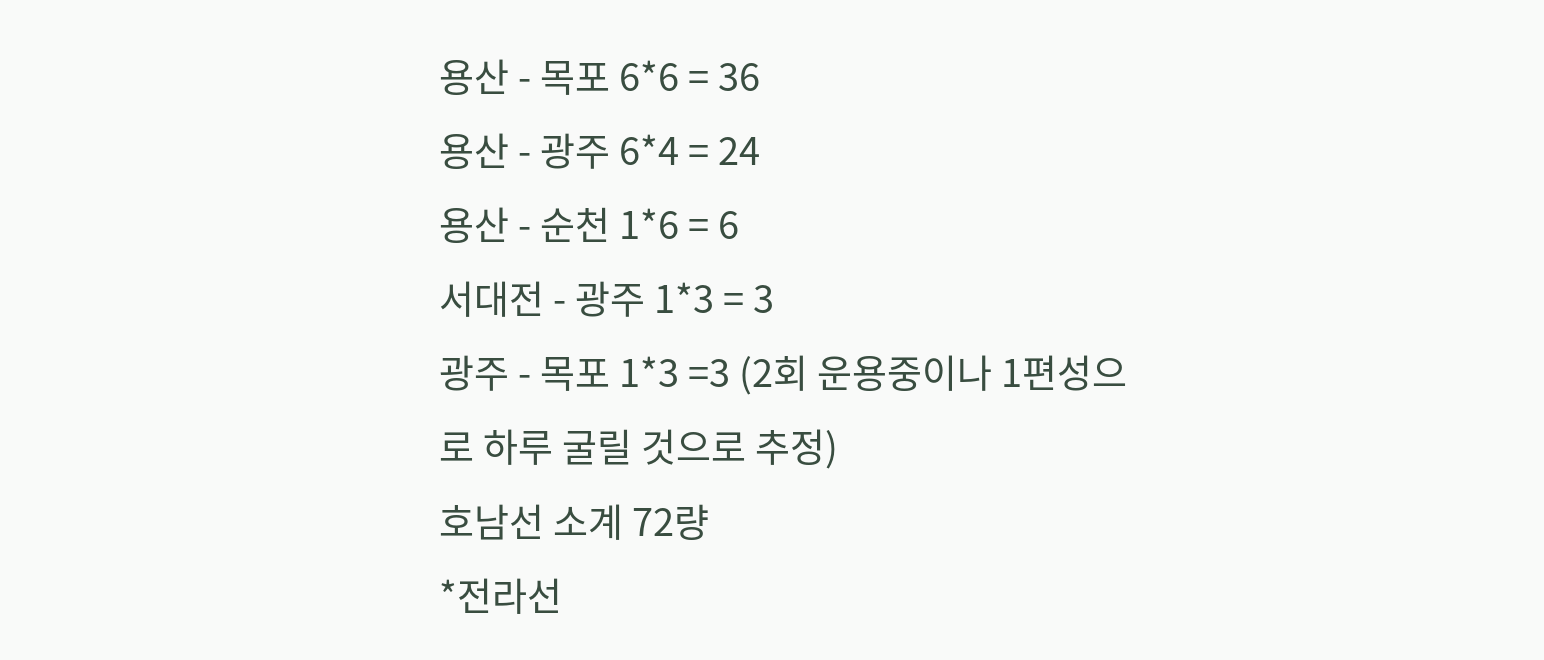용산 - 목포 6*6 = 36
용산 - 광주 6*4 = 24
용산 - 순천 1*6 = 6
서대전 - 광주 1*3 = 3
광주 - 목포 1*3 =3 (2회 운용중이나 1편성으로 하루 굴릴 것으로 추정)
호남선 소계 72량
*전라선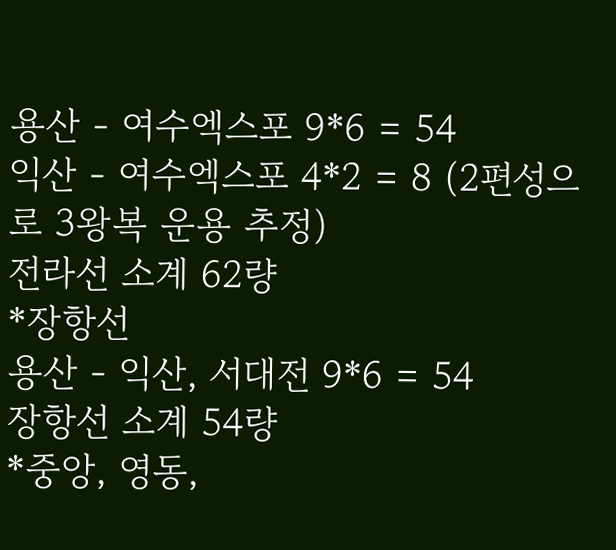용산 - 여수엑스포 9*6 = 54
익산 - 여수엑스포 4*2 = 8 (2편성으로 3왕복 운용 추정)
전라선 소계 62량
*장항선
용산 - 익산, 서대전 9*6 = 54
장항선 소계 54량
*중앙, 영동,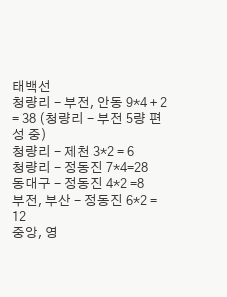태백선
청량리 - 부전, 안동 9*4 + 2 = 38 (청량리 - 부전 5량 편성 중)
청량리 - 제천 3*2 = 6
청량리 - 정동진 7*4=28
동대구 - 정동진 4*2 =8
부전, 부산 - 정동진 6*2 = 12
중앙, 영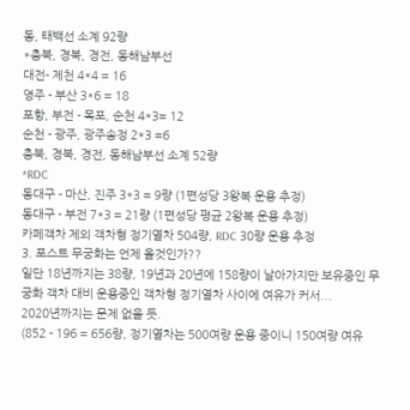동, 태백선 소계 92량
*충북, 경북, 경전, 동해남부선
대전- 제천 4*4 = 16
영주 - 부산 3*6 = 18
포항, 부전 - 목포, 순천 4*3= 12
순천 - 광주, 광주송정 2*3 =6
충북, 경북, 경전, 동해남부선 소계 52량
*RDC
동대구 - 마산, 진주 3*3 = 9량 (1편성당 3왕복 운용 추정)
동대구 - 부전 7*3 = 21량 (1편성당 평균 2왕복 운용 추정)
카페객차 제외 객차형 정기열차 504량, RDC 30량 운용 추정
3. 포스트 무궁화는 언제 올것인가??
일단 18년까지는 38량, 19년과 20년에 158량이 날아가지만 보유중인 무궁화 객차 대비 운용중인 객차형 정기열차 사이에 여유가 커서...
2020년까지는 문제 없을 듯.
(852 - 196 = 656량, 정기열차는 500여량 운용 중이니 150여량 여유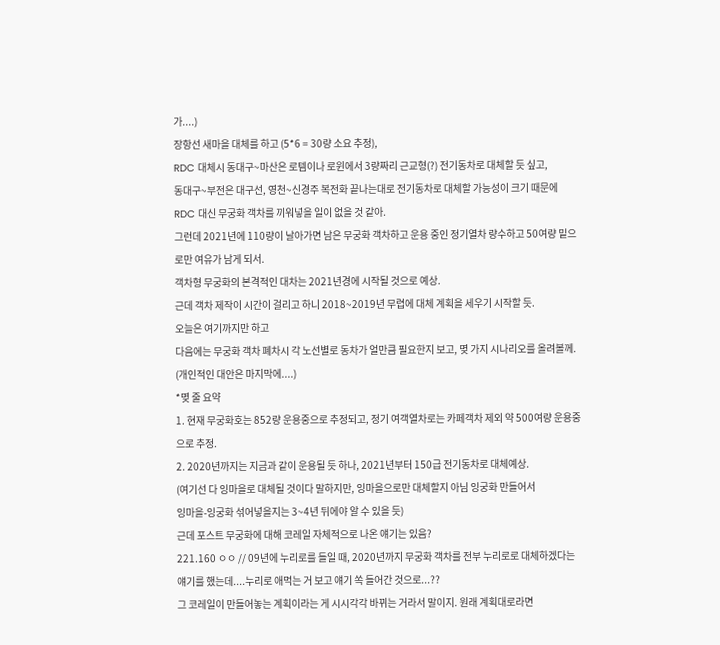가....)
장항선 새마을 대체를 하고 (5*6 = 30량 소요 추정),
RDC 대체시 동대구~마산은 로템이나 로윈에서 3량짜리 근교형(?) 전기동차로 대체할 듯 싶고,
동대구~부전은 대구선, 영천~신경주 복전화 끝나는대로 전기동차로 대체할 가능성이 크기 때문에
RDC 대신 무궁화 객차를 끼워넣을 일이 없을 것 같아.
그런데 2021년에 110량이 날아가면 남은 무궁화 객차하고 운용 중인 정기열차 량수하고 50여량 밑으로만 여유가 남게 되서.
객차형 무궁화의 본격적인 대차는 2021년경에 시작될 것으로 예상.
근데 객차 제작이 시간이 걸리고 하니 2018~2019년 무렵에 대체 계획을 세우기 시작할 듯.
오늘은 여기까지만 하고
다음에는 무궁화 객차 폐차시 각 노선별로 동차가 얼만큼 필요한지 보고, 몆 가지 시나리오를 올려볼께.
(개인적인 대안은 마지막에....)
*몆 줄 요약
1. 현재 무궁화호는 852량 운용중으로 추정되고, 정기 여객열차로는 카페객차 제외 약 500여량 운용중으로 추정.
2. 2020년까지는 지금과 같이 운용될 듯 하나, 2021년부터 150급 전기동차로 대체예상.
(여기선 다 잉마을로 대체될 것이다 말하지만, 잉마을으로만 대체할지 아님 잉궁화 만들어서
잉마을-잉궁화 섞어넣을지는 3~4년 뒤에야 알 수 있을 듯)
근데 포스트 무궁화에 대해 코레일 자체적으로 나온 얘기는 있음?
221.160 ㅇㅇ // 09년에 누리로를 들일 때, 2020년까지 무궁화 객차를 전부 누리로로 대체하겠다는 얘기를 했는데....누리로 애먹는 거 보고 얘기 쏙 들어간 것으로...??
그 코레일이 만들어놓는 계획이라는 게 시시각각 바뀌는 거라서 말이지. 원래 계획대로라면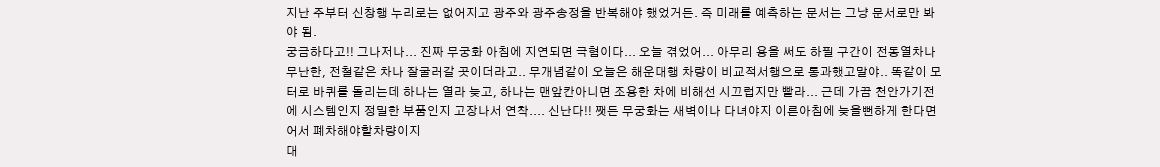지난 주부터 신창행 누리로는 없어지고 광주와 광주송정을 반복해야 했었거든. 즉 미래를 예측하는 문서는 그냥 문서로만 봐야 됨.
궁금하다고!! 그나저나... 진짜 무궁화 아침에 지연되면 극혐이다... 오늘 겪었어... 아무리 용을 써도 하필 구간이 전동열차나 무난한, 전철같은 차나 잘굴러갈 곳이더라고.. 무개념같이 오늘은 해운대행 차량이 비교적서행으로 통과했고말야.. 똑같이 모터로 바퀴를 돌리는데 하나는 열라 늦고, 하나는 맨앞칸아니면 조용한 차에 비해선 시끄럽지만 빨라... 근데 가끔 천안가기전에 시스템인지 정밀한 부품인지 고장나서 연착.... 신난다!! 쨋든 무궁화는 새벽이나 다녀야지 이른아침에 늦을뻔하게 한다면 어서 폐차해야할차량이지
대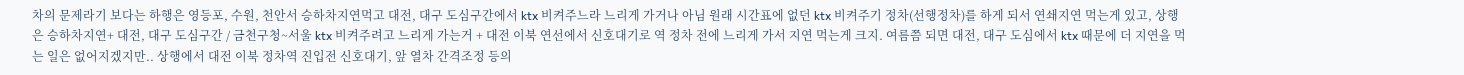차의 문제라기 보다는 하행은 영등포, 수원, 천안서 승하차지연먹고 대전, 대구 도심구간에서 ktx 비켜주느라 느리게 가거나 아님 원래 시간표에 없던 ktx 비켜주기 정차(선행정차)를 하게 되서 연쇄지연 먹는게 있고, 상행은 승하차지연+ 대전, 대구 도심구간 / 금천구청~서울 ktx 비켜주려고 느리게 가는거 + 대전 이북 연선에서 신호대기로 역 정차 전에 느리게 가서 지연 먹는게 크지. 여름쯤 되면 대전, 대구 도심에서 ktx 때문에 더 지연을 먹는 일은 없어지겠지만.. 상행에서 대전 이북 정차역 진입전 신호대기, 앞 열차 간격조정 등의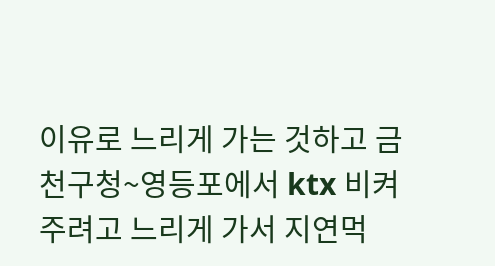이유로 느리게 가는 것하고 금천구청~영등포에서 ktx 비켜주려고 느리게 가서 지연먹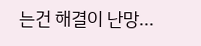는건 해결이 난망...